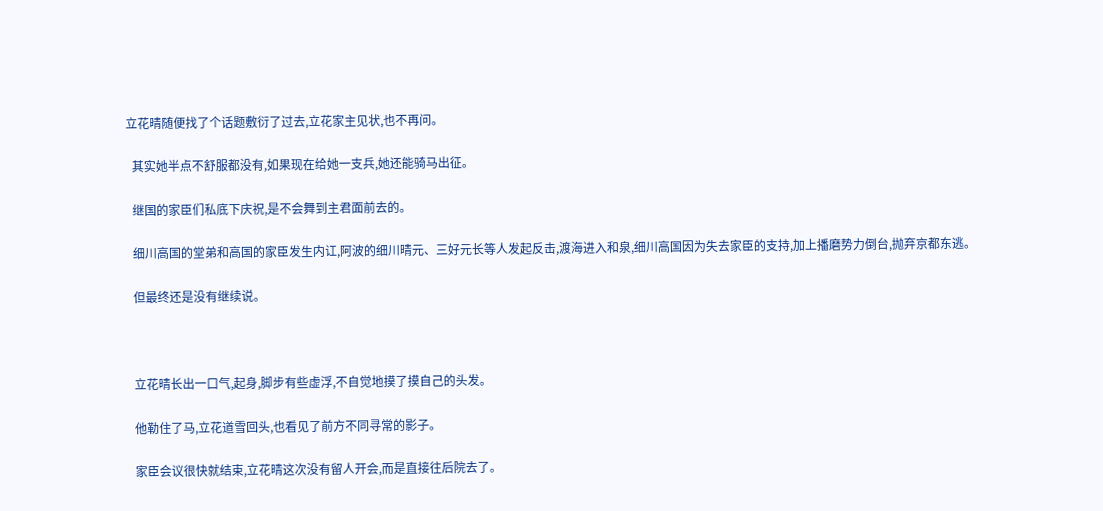立花晴随便找了个话题敷衍了过去,立花家主见状,也不再问。

  其实她半点不舒服都没有,如果现在给她一支兵,她还能骑马出征。

  继国的家臣们私底下庆祝,是不会舞到主君面前去的。

  细川高国的堂弟和高国的家臣发生内讧,阿波的细川晴元、三好元长等人发起反击,渡海进入和泉,细川高国因为失去家臣的支持,加上播磨势力倒台,抛弃京都东逃。

  但最终还是没有继续说。



  立花晴长出一口气,起身,脚步有些虚浮,不自觉地摸了摸自己的头发。

  他勒住了马,立花道雪回头,也看见了前方不同寻常的影子。

  家臣会议很快就结束,立花晴这次没有留人开会,而是直接往后院去了。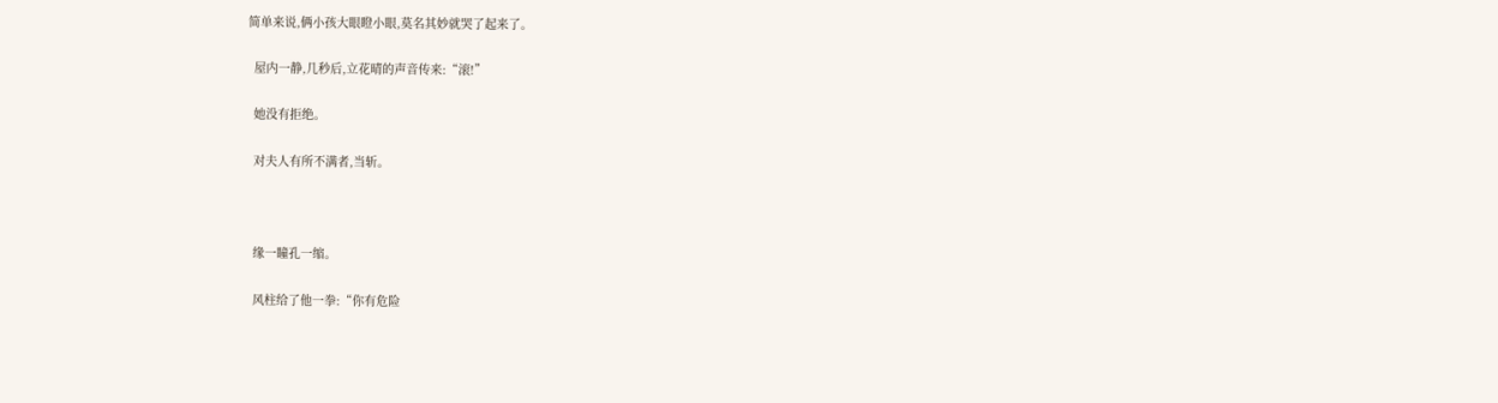简单来说,俩小孩大眼瞪小眼,莫名其妙就哭了起来了。

  屋内一静,几秒后,立花晴的声音传来:“滚!”

  她没有拒绝。

  对夫人有所不满者,当斩。



  缘一瞳孔一缩。

  风柱给了他一拳:“你有危险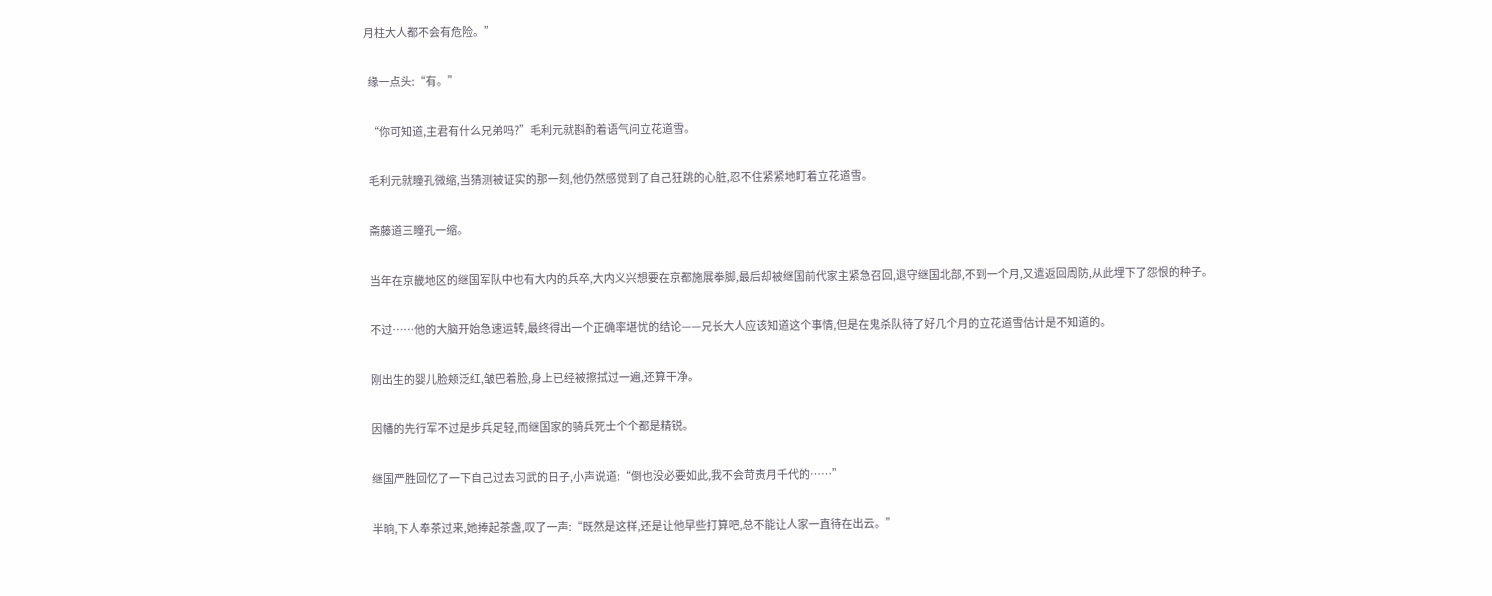月柱大人都不会有危险。”

  缘一点头:“有。”

  “你可知道,主君有什么兄弟吗?”毛利元就斟酌着语气问立花道雪。

  毛利元就瞳孔微缩,当猜测被证实的那一刻,他仍然感觉到了自己狂跳的心脏,忍不住紧紧地盯着立花道雪。

  斋藤道三瞳孔一缩。

  当年在京畿地区的继国军队中也有大内的兵卒,大内义兴想要在京都施展拳脚,最后却被继国前代家主紧急召回,退守继国北部,不到一个月,又遣返回周防,从此埋下了怨恨的种子。

  不过……他的大脑开始急速运转,最终得出一个正确率堪忧的结论——兄长大人应该知道这个事情,但是在鬼杀队待了好几个月的立花道雪估计是不知道的。

  刚出生的婴儿脸颊泛红,皱巴着脸,身上已经被擦拭过一遍,还算干净。

  因幡的先行军不过是步兵足轻,而继国家的骑兵死士个个都是精锐。

  继国严胜回忆了一下自己过去习武的日子,小声说道:“倒也没必要如此,我不会苛责月千代的……”

  半晌,下人奉茶过来,她捧起茶盏,叹了一声:“既然是这样,还是让他早些打算吧,总不能让人家一直待在出云。”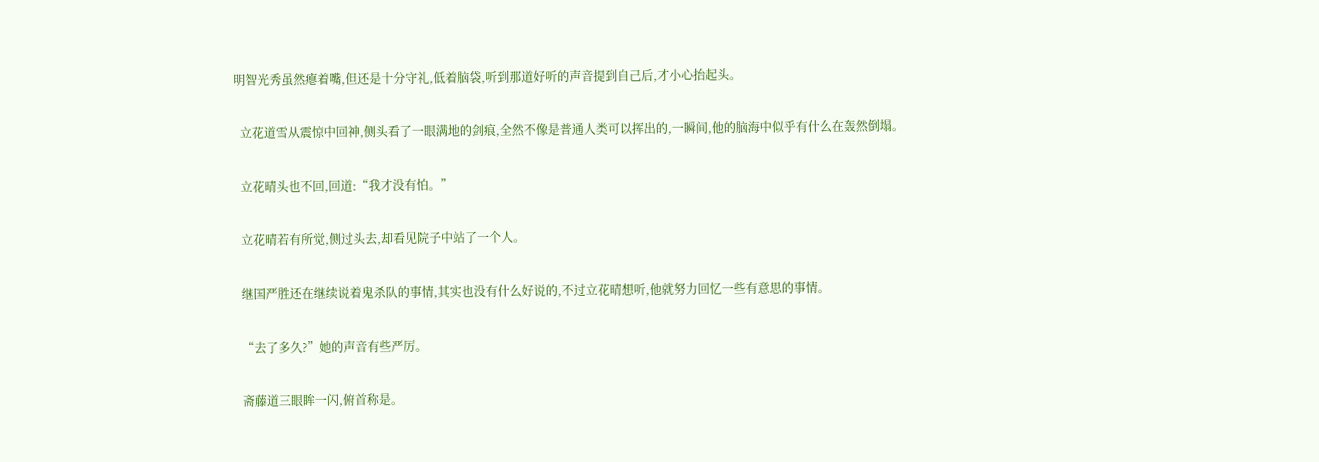明智光秀虽然瘪着嘴,但还是十分守礼,低着脑袋,听到那道好听的声音提到自己后,才小心抬起头。

  立花道雪从震惊中回神,侧头看了一眼满地的剑痕,全然不像是普通人类可以挥出的,一瞬间,他的脑海中似乎有什么在轰然倒塌。

  立花晴头也不回,回道:“我才没有怕。”

  立花晴若有所觉,侧过头去,却看见院子中站了一个人。

  继国严胜还在继续说着鬼杀队的事情,其实也没有什么好说的,不过立花晴想听,他就努力回忆一些有意思的事情。

  “去了多久?”她的声音有些严厉。

  斋藤道三眼眸一闪,俯首称是。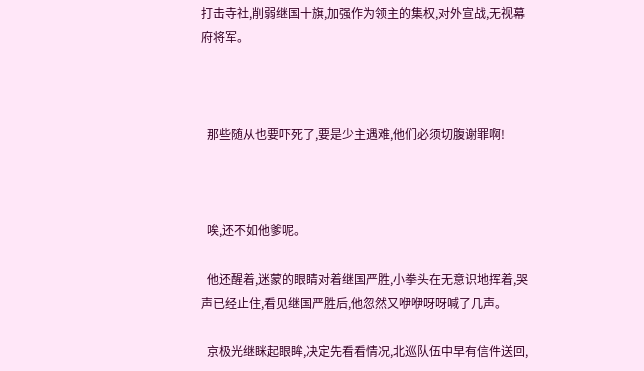打击寺社,削弱继国十旗,加强作为领主的集权,对外宣战,无视幕府将军。



  那些随从也要吓死了,要是少主遇难,他们必须切腹谢罪啊!



  唉,还不如他爹呢。

  他还醒着,迷蒙的眼睛对着继国严胜,小拳头在无意识地挥着,哭声已经止住,看见继国严胜后,他忽然又咿咿呀呀喊了几声。

  京极光继眯起眼眸,决定先看看情况,北巡队伍中早有信件送回,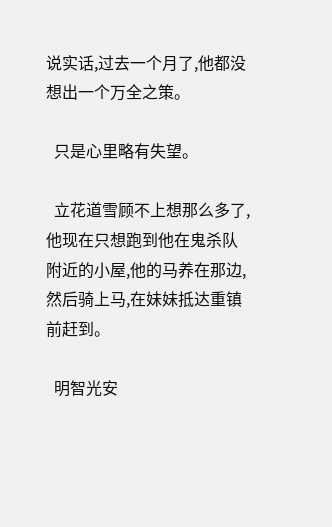说实话,过去一个月了,他都没想出一个万全之策。

  只是心里略有失望。

  立花道雪顾不上想那么多了,他现在只想跑到他在鬼杀队附近的小屋,他的马养在那边,然后骑上马,在妹妹抵达重镇前赶到。

  明智光安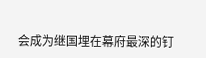会成为继国埋在幕府最深的钉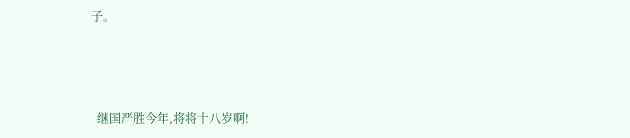子。



  继国严胜今年,将将十八岁啊!